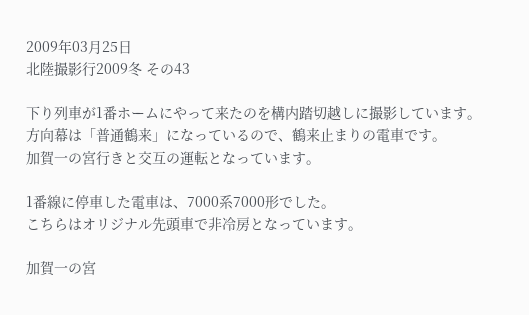2009年03月25日
北陸撮影行2009冬 その43

下り列車が1番ホームにやって来たのを構内踏切越しに撮影しています。
方向幕は「普通鶴来」になっているので、鶴来止まりの電車です。
加賀一の宮行きと交互の運転となっています。

1番線に停車した電車は、7000系7000形でした。
こちらはオリジナル先頭車で非冷房となっています。

加賀一の宮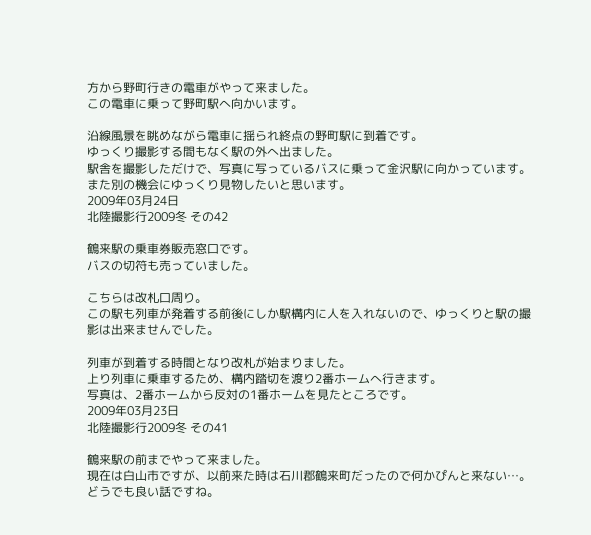方から野町行きの電車がやって来ました。
この電車に乗って野町駅へ向かいます。

沿線風景を眺めながら電車に揺られ終点の野町駅に到着です。
ゆっくり撮影する間もなく駅の外へ出ました。
駅舎を撮影しただけで、写真に写っているバスに乗って金沢駅に向かっています。
また別の機会にゆっくり見物したいと思います。
2009年03月24日
北陸撮影行2009冬 その42

鶴来駅の乗車券販売窓口です。
バスの切符も売っていました。

こちらは改札口周り。
この駅も列車が発着する前後にしか駅構内に人を入れないので、ゆっくりと駅の撮影は出来ませんでした。

列車が到着する時間となり改札が始まりました。
上り列車に乗車するため、構内踏切を渡り2番ホームへ行きます。
写真は、2番ホームから反対の1番ホームを見たところです。
2009年03月23日
北陸撮影行2009冬 その41

鶴来駅の前までやって来ました。
現在は白山市ですが、以前来た時は石川郡鶴来町だったので何かぴんと来ない…。
どうでも良い話ですね。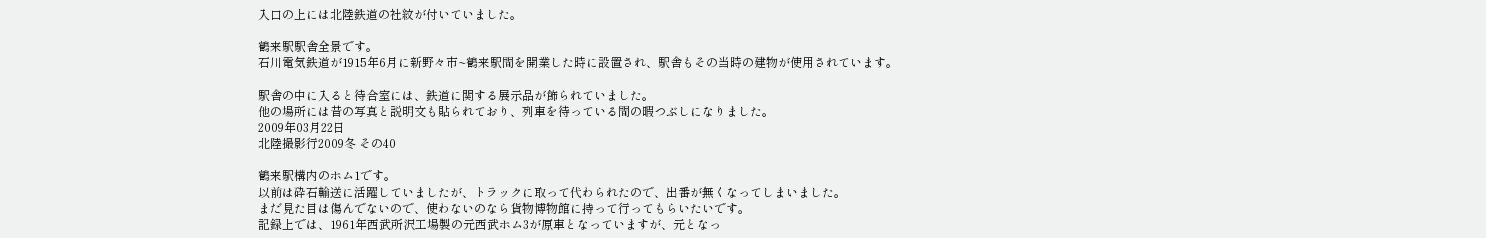入口の上には北陸鉄道の社紋が付いていました。

鶴来駅駅舎全景です。
石川電気鉄道が1915年6月に新野々市~鶴来駅間を開業した時に設置され、駅舎もその当時の建物が使用されています。

駅舎の中に入ると待合室には、鉄道に関する展示品が飾られていました。
他の場所には昔の写真と説明文も貼られており、列車を待っている間の暇つぶしになりました。
2009年03月22日
北陸撮影行2009冬 その40

鶴来駅構内のホム1です。
以前は砕石輸送に活躍していましたが、トラックに取って代わられたので、出番が無くなってしまいました。
まだ見た目は傷んでないので、使わないのなら貨物博物館に持って行ってもらいたいです。
記録上では、1961年西武所沢工場製の元西武ホム3が原車となっていますが、元となっ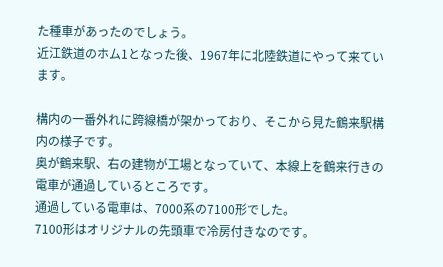た種車があったのでしょう。
近江鉄道のホム1となった後、1967年に北陸鉄道にやって来ています。

構内の一番外れに跨線橋が架かっており、そこから見た鶴来駅構内の様子です。
奥が鶴来駅、右の建物が工場となっていて、本線上を鶴来行きの電車が通過しているところです。
通過している電車は、7000系の7100形でした。
7100形はオリジナルの先頭車で冷房付きなのです。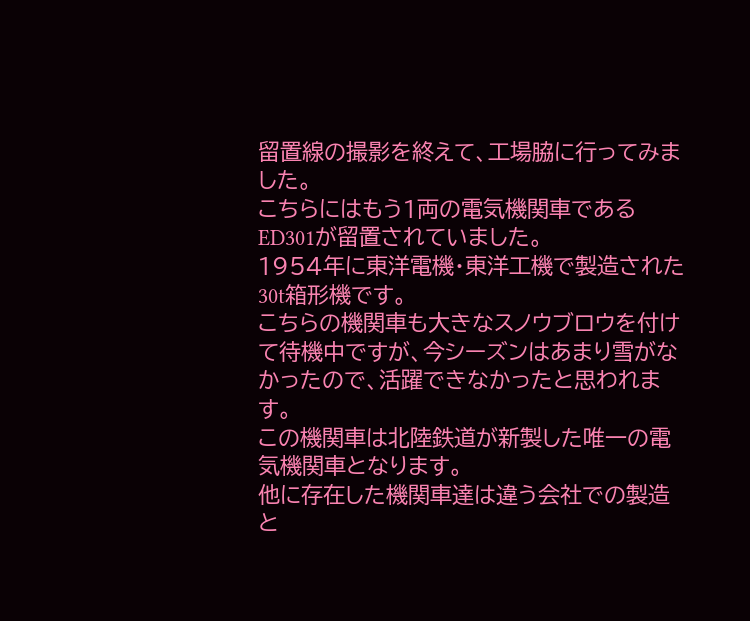留置線の撮影を終えて、工場脇に行ってみました。
こちらにはもう1両の電気機関車であるED301が留置されていました。
1954年に東洋電機・東洋工機で製造された30t箱形機です。
こちらの機関車も大きなスノウブロウを付けて待機中ですが、今シーズンはあまり雪がなかったので、活躍できなかったと思われます。
この機関車は北陸鉄道が新製した唯一の電気機関車となります。
他に存在した機関車達は違う会社での製造と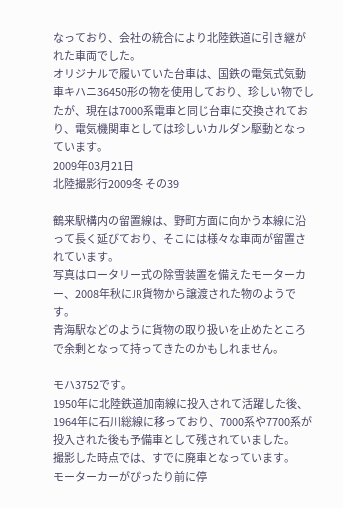なっており、会社の統合により北陸鉄道に引き継がれた車両でした。
オリジナルで履いていた台車は、国鉄の電気式気動車キハニ36450形の物を使用しており、珍しい物でしたが、現在は7000系電車と同じ台車に交換されており、電気機関車としては珍しいカルダン駆動となっています。
2009年03月21日
北陸撮影行2009冬 その39

鶴来駅構内の留置線は、野町方面に向かう本線に沿って長く延びており、そこには様々な車両が留置されています。
写真はロータリー式の除雪装置を備えたモーターカー、2008年秋にJR貨物から譲渡された物のようです。
青海駅などのように貨物の取り扱いを止めたところで余剰となって持ってきたのかもしれません。

モハ3752です。
1950年に北陸鉄道加南線に投入されて活躍した後、1964年に石川総線に移っており、7000系や7700系が投入された後も予備車として残されていました。
撮影した時点では、すでに廃車となっています。
モーターカーがぴったり前に停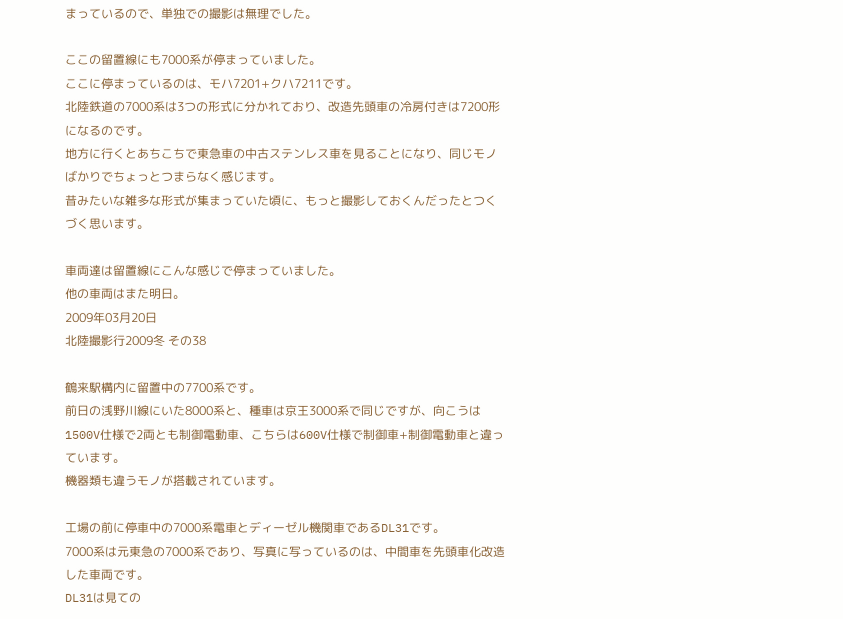まっているので、単独での撮影は無理でした。

ここの留置線にも7000系が停まっていました。
ここに停まっているのは、モハ7201+クハ7211です。
北陸鉄道の7000系は3つの形式に分かれており、改造先頭車の冷房付きは7200形になるのです。
地方に行くとあちこちで東急車の中古ステンレス車を見ることになり、同じモノばかりでちょっとつまらなく感じます。
昔みたいな雑多な形式が集まっていた頃に、もっと撮影しておくんだったとつくづく思います。

車両達は留置線にこんな感じで停まっていました。
他の車両はまた明日。
2009年03月20日
北陸撮影行2009冬 その38

鶴来駅構内に留置中の7700系です。
前日の浅野川線にいた8000系と、種車は京王3000系で同じですが、向こうは1500V仕様で2両とも制御電動車、こちらは600V仕様で制御車+制御電動車と違っています。
機器類も違うモノが搭載されています。

工場の前に停車中の7000系電車とディーゼル機関車であるDL31です。
7000系は元東急の7000系であり、写真に写っているのは、中間車を先頭車化改造した車両です。
DL31は見ての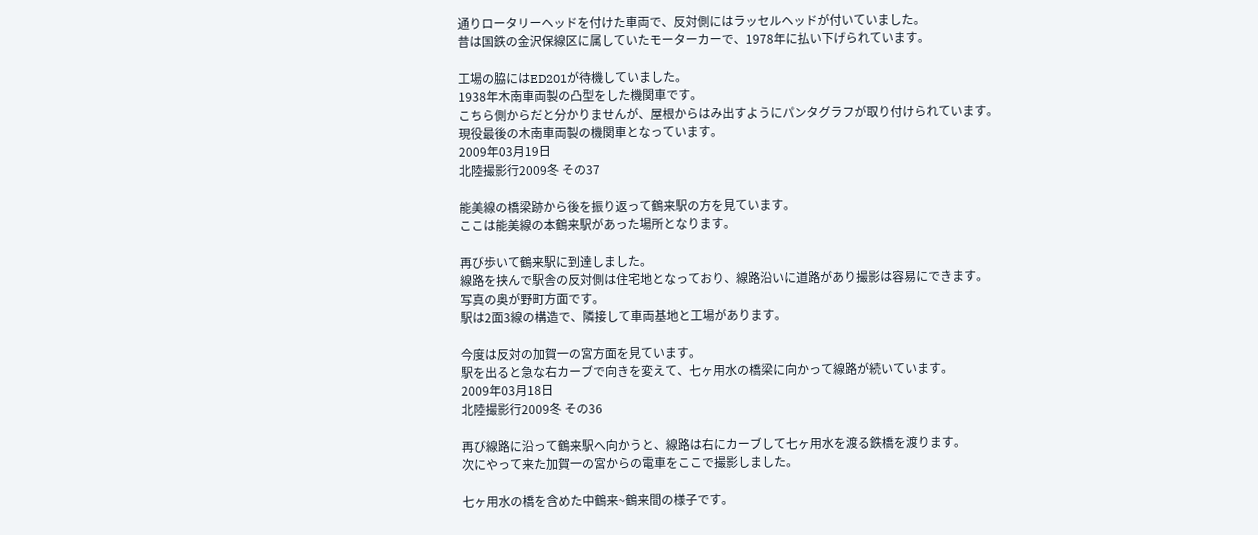通りロータリーヘッドを付けた車両で、反対側にはラッセルヘッドが付いていました。
昔は国鉄の金沢保線区に属していたモーターカーで、1978年に払い下げられています。

工場の脇にはED201が待機していました。
1938年木南車両製の凸型をした機関車です。
こちら側からだと分かりませんが、屋根からはみ出すようにパンタグラフが取り付けられています。
現役最後の木南車両製の機関車となっています。
2009年03月19日
北陸撮影行2009冬 その37

能美線の橋梁跡から後を振り返って鶴来駅の方を見ています。
ここは能美線の本鶴来駅があった場所となります。

再び歩いて鶴来駅に到達しました。
線路を挟んで駅舎の反対側は住宅地となっており、線路沿いに道路があり撮影は容易にできます。
写真の奥が野町方面です。
駅は2面3線の構造で、隣接して車両基地と工場があります。

今度は反対の加賀一の宮方面を見ています。
駅を出ると急な右カーブで向きを変えて、七ヶ用水の橋梁に向かって線路が続いています。
2009年03月18日
北陸撮影行2009冬 その36

再び線路に沿って鶴来駅へ向かうと、線路は右にカーブして七ヶ用水を渡る鉄橋を渡ります。
次にやって来た加賀一の宮からの電車をここで撮影しました。

七ヶ用水の橋を含めた中鶴来~鶴来間の様子です。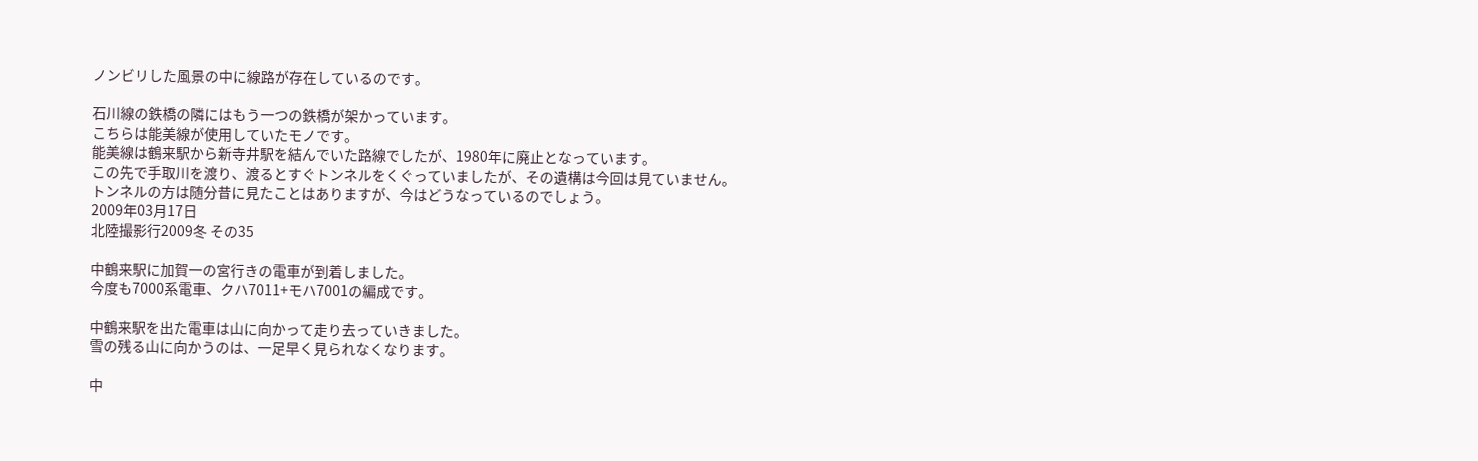ノンビリした風景の中に線路が存在しているのです。

石川線の鉄橋の隣にはもう一つの鉄橋が架かっています。
こちらは能美線が使用していたモノです。
能美線は鶴来駅から新寺井駅を結んでいた路線でしたが、1980年に廃止となっています。
この先で手取川を渡り、渡るとすぐトンネルをくぐっていましたが、その遺構は今回は見ていません。
トンネルの方は随分昔に見たことはありますが、今はどうなっているのでしょう。
2009年03月17日
北陸撮影行2009冬 その35

中鶴来駅に加賀一の宮行きの電車が到着しました。
今度も7000系電車、クハ7011+モハ7001の編成です。

中鶴来駅を出た電車は山に向かって走り去っていきました。
雪の残る山に向かうのは、一足早く見られなくなります。

中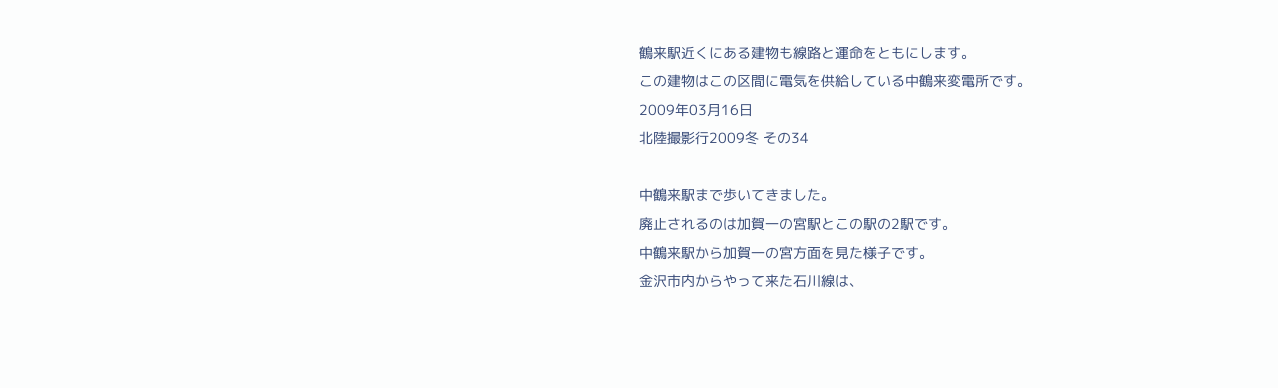鶴来駅近くにある建物も線路と運命をともにします。
この建物はこの区間に電気を供給している中鶴来変電所です。
2009年03月16日
北陸撮影行2009冬 その34

中鶴来駅まで歩いてきました。
廃止されるのは加賀一の宮駅とこの駅の2駅です。
中鶴来駅から加賀一の宮方面を見た様子です。
金沢市内からやって来た石川線は、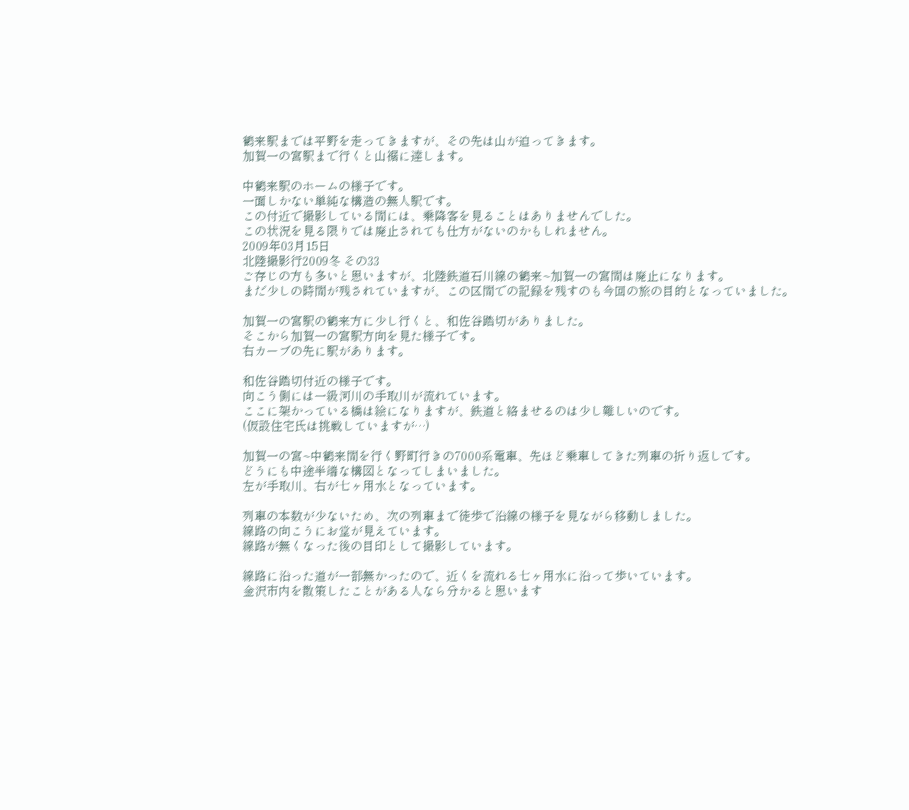鶴来駅までは平野を走ってきますが、その先は山が迫ってきます。
加賀一の宮駅まで行くと山裾に達します。

中鶴来駅のホームの様子です。
一面しかない単純な構造の無人駅です。
この付近で撮影している間には、乗降客を見ることはありませんでした。
この状況を見る限りでは廃止されても仕方がないのかもしれません。
2009年03月15日
北陸撮影行2009冬 その33
ご存じの方も多いと思いますが、北陸鉄道石川線の鶴来~加賀一の宮間は廃止になります。
まだ少しの時間が残されていますが、この区間での記録を残すのも今回の旅の目的となっていました。

加賀一の宮駅の鶴来方に少し行くと、和佐谷踏切がありました。
そこから加賀一の宮駅方向を見た様子です。
右カーブの先に駅があります。

和佐谷踏切付近の様子です。
向こう側には一級河川の手取川が流れています。
ここに架かっている橋は絵になりますが、鉄道と絡ませるのは少し難しいのです。
(仮設住宅氏は挑戦していますが…)

加賀一の宮~中鶴来間を行く野町行きの7000系電車、先ほど乗車してきた列車の折り返しです。
どうにも中途半端な構図となってしまいました。
左が手取川、右が七ヶ用水となっています。

列車の本数が少ないため、次の列車まで徒歩で沿線の様子を見ながら移動しました。
線路の向こうにお堂が見えています。
線路が無くなった後の目印として撮影しています。

線路に沿った道が一部無かったので、近くを流れる七ヶ用水に沿って歩いています。
金沢市内を散策したことがある人なら分かると思います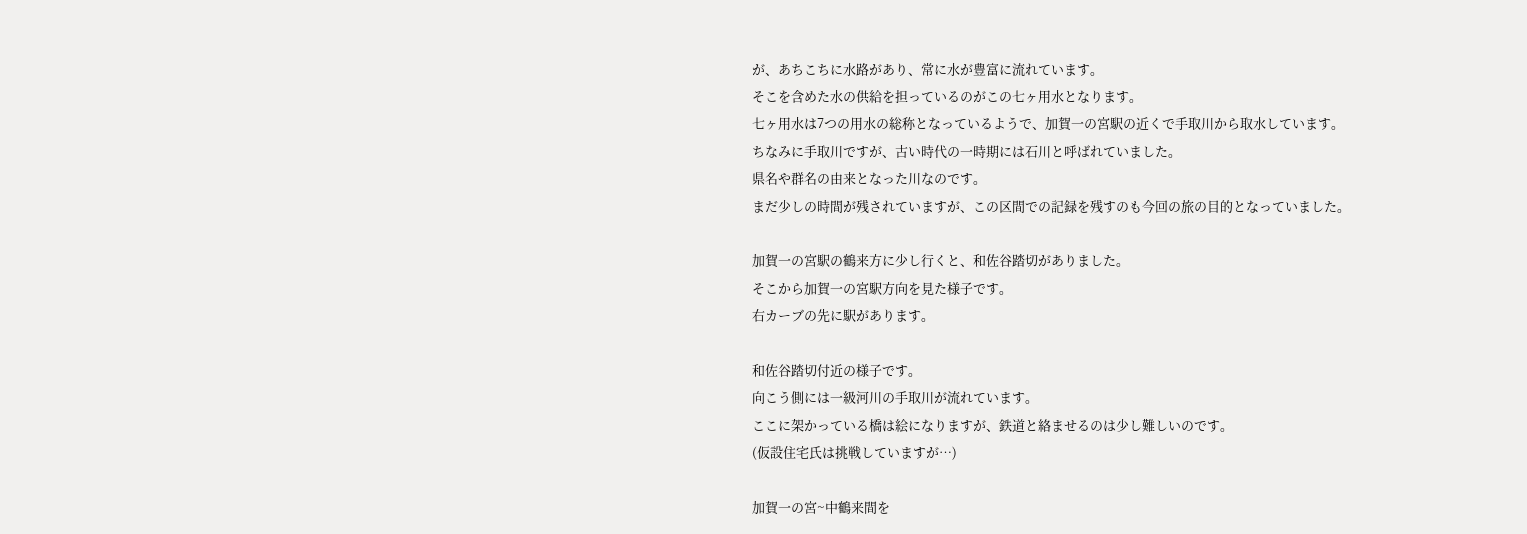が、あちこちに水路があり、常に水が豊富に流れています。
そこを含めた水の供給を担っているのがこの七ヶ用水となります。
七ヶ用水は7つの用水の総称となっているようで、加賀一の宮駅の近くで手取川から取水しています。
ちなみに手取川ですが、古い時代の一時期には石川と呼ばれていました。
県名や群名の由来となった川なのです。
まだ少しの時間が残されていますが、この区間での記録を残すのも今回の旅の目的となっていました。

加賀一の宮駅の鶴来方に少し行くと、和佐谷踏切がありました。
そこから加賀一の宮駅方向を見た様子です。
右カーブの先に駅があります。

和佐谷踏切付近の様子です。
向こう側には一級河川の手取川が流れています。
ここに架かっている橋は絵になりますが、鉄道と絡ませるのは少し難しいのです。
(仮設住宅氏は挑戦していますが…)

加賀一の宮~中鶴来間を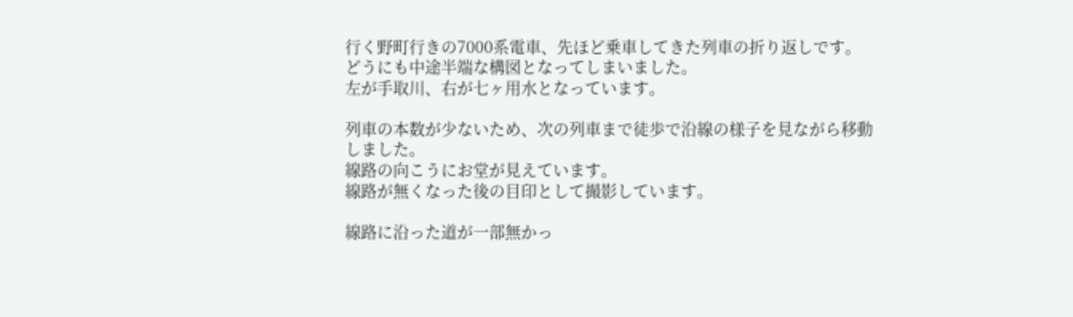行く野町行きの7000系電車、先ほど乗車してきた列車の折り返しです。
どうにも中途半端な構図となってしまいました。
左が手取川、右が七ヶ用水となっています。

列車の本数が少ないため、次の列車まで徒歩で沿線の様子を見ながら移動しました。
線路の向こうにお堂が見えています。
線路が無くなった後の目印として撮影しています。

線路に沿った道が一部無かっ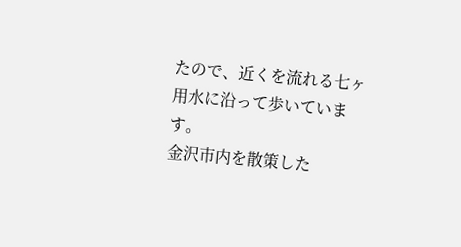たので、近くを流れる七ヶ用水に沿って歩いています。
金沢市内を散策した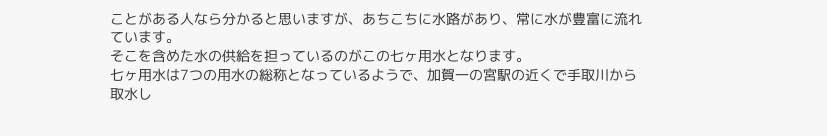ことがある人なら分かると思いますが、あちこちに水路があり、常に水が豊富に流れています。
そこを含めた水の供給を担っているのがこの七ヶ用水となります。
七ヶ用水は7つの用水の総称となっているようで、加賀一の宮駅の近くで手取川から取水し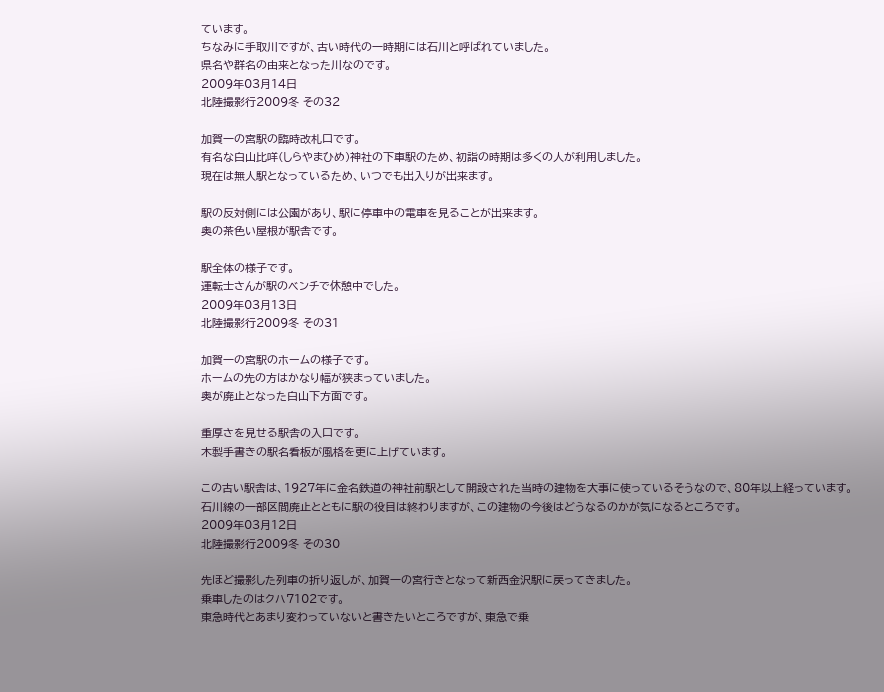ています。
ちなみに手取川ですが、古い時代の一時期には石川と呼ばれていました。
県名や群名の由来となった川なのです。
2009年03月14日
北陸撮影行2009冬 その32

加賀一の宮駅の臨時改札口です。
有名な白山比咩(しらやまひめ)神社の下車駅のため、初詣の時期は多くの人が利用しました。
現在は無人駅となっているため、いつでも出入りが出来ます。

駅の反対側には公園があり、駅に停車中の電車を見ることが出来ます。
奥の茶色い屋根が駅舎です。

駅全体の様子です。
運転士さんが駅のベンチで休憩中でした。
2009年03月13日
北陸撮影行2009冬 その31

加賀一の宮駅のホームの様子です。
ホームの先の方はかなり幅が狭まっていました。
奥が廃止となった白山下方面です。

重厚さを見せる駅舎の入口です。
木製手書きの駅名看板が風格を更に上げています。

この古い駅舎は、1927年に金名鉄道の神社前駅として開設された当時の建物を大事に使っているそうなので、80年以上経っています。
石川線の一部区間廃止とともに駅の役目は終わりますが、この建物の今後はどうなるのかが気になるところです。
2009年03月12日
北陸撮影行2009冬 その30

先ほど撮影した列車の折り返しが、加賀一の宮行きとなって新西金沢駅に戻ってきました。
乗車したのはクハ7102です。
東急時代とあまり変わっていないと書きたいところですが、東急で乗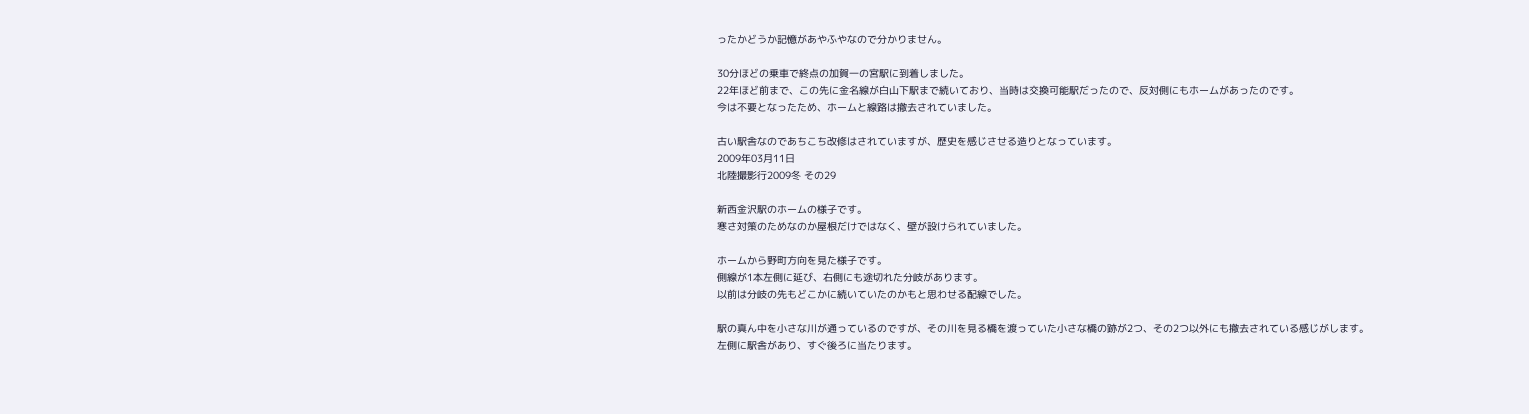ったかどうか記憶があやふやなので分かりません。

30分ほどの乗車で終点の加賀一の宮駅に到着しました。
22年ほど前まで、この先に金名線が白山下駅まで続いており、当時は交換可能駅だったので、反対側にもホームがあったのです。
今は不要となったため、ホームと線路は撤去されていました。

古い駅舎なのであちこち改修はされていますが、歴史を感じさせる造りとなっています。
2009年03月11日
北陸撮影行2009冬 その29

新西金沢駅のホームの様子です。
寒さ対策のためなのか屋根だけではなく、壁が設けられていました。

ホームから野町方向を見た様子です。
側線が1本左側に延び、右側にも途切れた分岐があります。
以前は分岐の先もどこかに続いていたのかもと思わせる配線でした。

駅の真ん中を小さな川が通っているのですが、その川を見る橋を渡っていた小さな橋の跡が2つ、その2つ以外にも撤去されている感じがします。
左側に駅舎があり、すぐ後ろに当たります。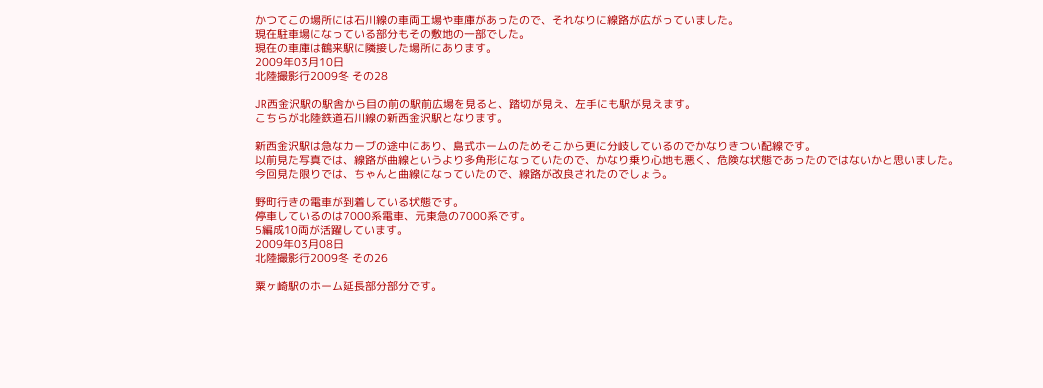かつてこの場所には石川線の車両工場や車庫があったので、それなりに線路が広がっていました。
現在駐車場になっている部分もその敷地の一部でした。
現在の車庫は鶴来駅に隣接した場所にあります。
2009年03月10日
北陸撮影行2009冬 その28

JR西金沢駅の駅舎から目の前の駅前広場を見ると、踏切が見え、左手にも駅が見えます。
こちらが北陸鉄道石川線の新西金沢駅となります。

新西金沢駅は急なカーブの途中にあり、島式ホームのためそこから更に分岐しているのでかなりきつい配線です。
以前見た写真では、線路が曲線というより多角形になっていたので、かなり乗り心地も悪く、危険な状態であったのではないかと思いました。
今回見た限りでは、ちゃんと曲線になっていたので、線路が改良されたのでしょう。

野町行きの電車が到着している状態です。
停車しているのは7000系電車、元東急の7000系です。
5編成10両が活躍しています。
2009年03月08日
北陸撮影行2009冬 その26

粟ヶ崎駅のホーム延長部分部分です。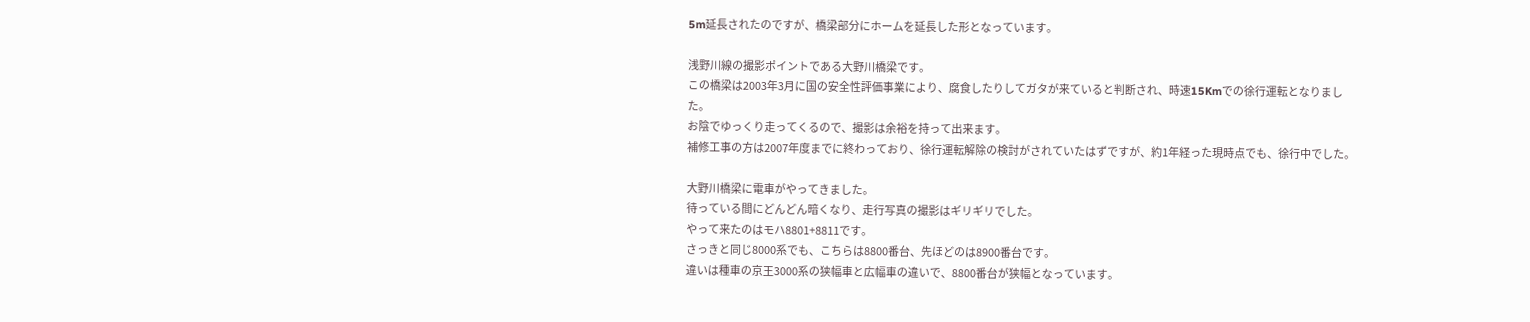5m延長されたのですが、橋梁部分にホームを延長した形となっています。

浅野川線の撮影ポイントである大野川橋梁です。
この橋梁は2003年3月に国の安全性評価事業により、腐食したりしてガタが来ていると判断され、時速15Kmでの徐行運転となりました。
お陰でゆっくり走ってくるので、撮影は余裕を持って出来ます。
補修工事の方は2007年度までに終わっており、徐行運転解除の検討がされていたはずですが、約1年経った現時点でも、徐行中でした。

大野川橋梁に電車がやってきました。
待っている間にどんどん暗くなり、走行写真の撮影はギリギリでした。
やって来たのはモハ8801+8811です。
さっきと同じ8000系でも、こちらは8800番台、先ほどのは8900番台です。
違いは種車の京王3000系の狭幅車と広幅車の違いで、8800番台が狭幅となっています。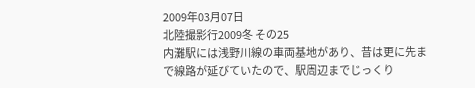2009年03月07日
北陸撮影行2009冬 その25
内灘駅には浅野川線の車両基地があり、昔は更に先まで線路が延びていたので、駅周辺までじっくり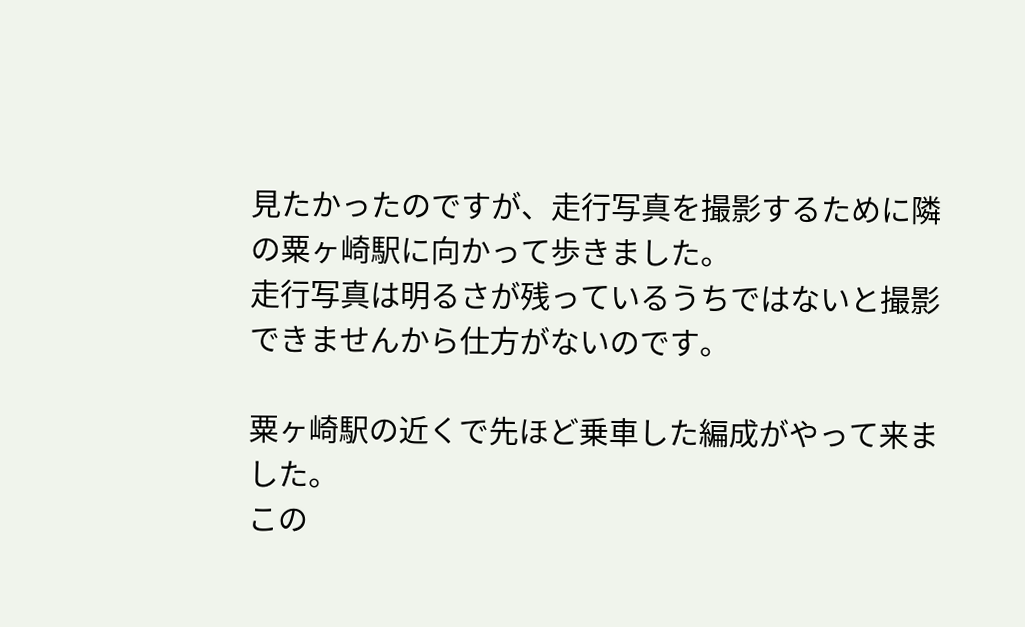見たかったのですが、走行写真を撮影するために隣の粟ヶ崎駅に向かって歩きました。
走行写真は明るさが残っているうちではないと撮影できませんから仕方がないのです。

粟ヶ崎駅の近くで先ほど乗車した編成がやって来ました。
この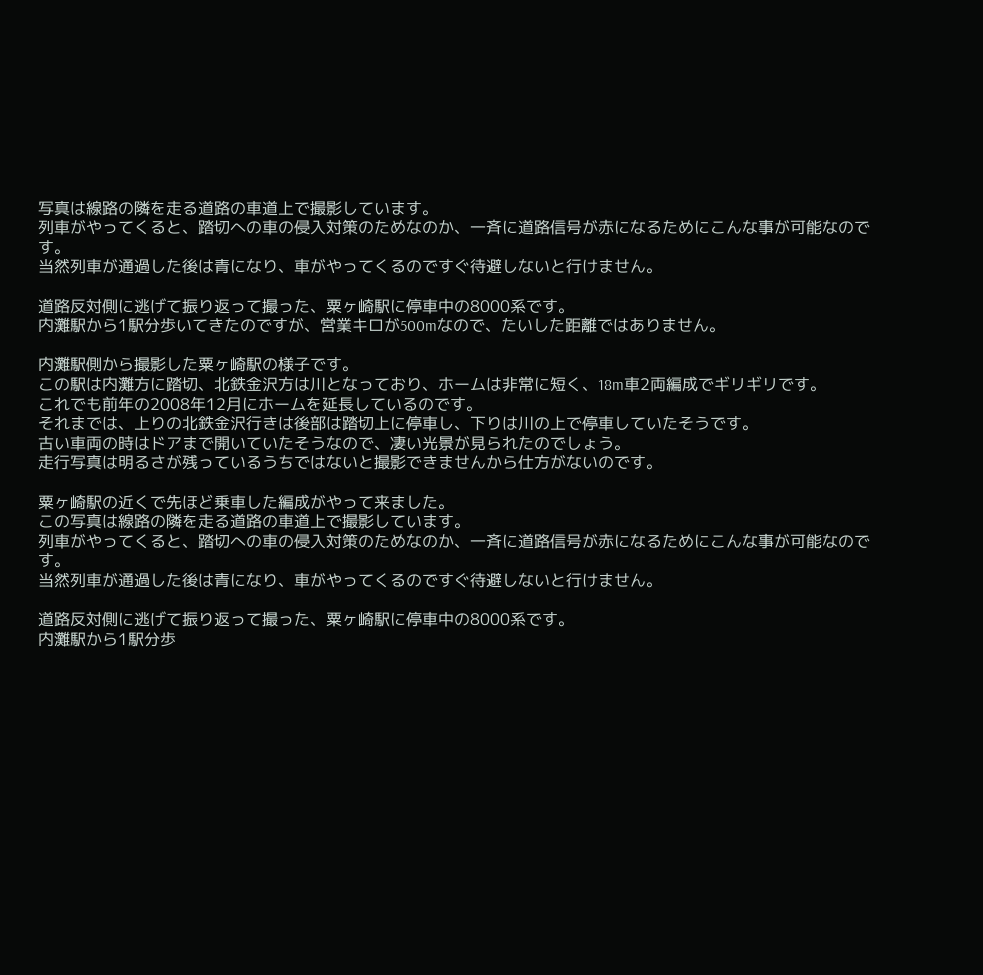写真は線路の隣を走る道路の車道上で撮影しています。
列車がやってくると、踏切への車の侵入対策のためなのか、一斉に道路信号が赤になるためにこんな事が可能なのです。
当然列車が通過した後は青になり、車がやってくるのですぐ待避しないと行けません。

道路反対側に逃げて振り返って撮った、粟ヶ崎駅に停車中の8000系です。
内灘駅から1駅分歩いてきたのですが、営業キロが500mなので、たいした距離ではありません。

内灘駅側から撮影した粟ヶ崎駅の様子です。
この駅は内灘方に踏切、北鉄金沢方は川となっており、ホームは非常に短く、18m車2両編成でギリギリです。
これでも前年の2008年12月にホームを延長しているのです。
それまでは、上りの北鉄金沢行きは後部は踏切上に停車し、下りは川の上で停車していたそうです。
古い車両の時はドアまで開いていたそうなので、凄い光景が見られたのでしょう。
走行写真は明るさが残っているうちではないと撮影できませんから仕方がないのです。

粟ヶ崎駅の近くで先ほど乗車した編成がやって来ました。
この写真は線路の隣を走る道路の車道上で撮影しています。
列車がやってくると、踏切への車の侵入対策のためなのか、一斉に道路信号が赤になるためにこんな事が可能なのです。
当然列車が通過した後は青になり、車がやってくるのですぐ待避しないと行けません。

道路反対側に逃げて振り返って撮った、粟ヶ崎駅に停車中の8000系です。
内灘駅から1駅分歩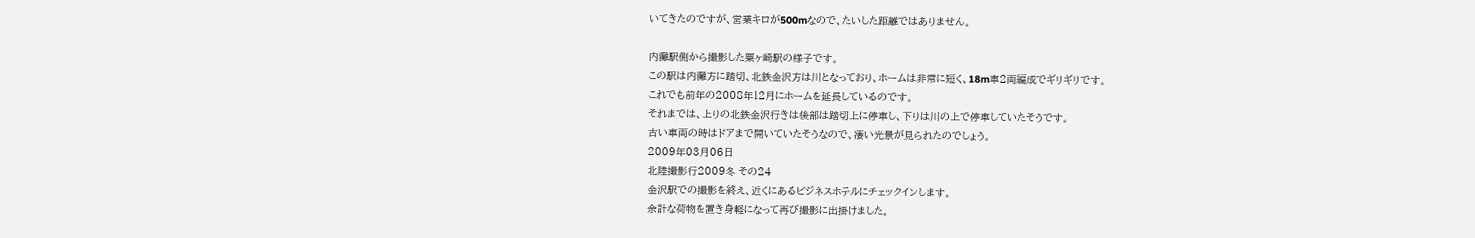いてきたのですが、営業キロが500mなので、たいした距離ではありません。

内灘駅側から撮影した粟ヶ崎駅の様子です。
この駅は内灘方に踏切、北鉄金沢方は川となっており、ホームは非常に短く、18m車2両編成でギリギリです。
これでも前年の2008年12月にホームを延長しているのです。
それまでは、上りの北鉄金沢行きは後部は踏切上に停車し、下りは川の上で停車していたそうです。
古い車両の時はドアまで開いていたそうなので、凄い光景が見られたのでしょう。
2009年03月06日
北陸撮影行2009冬 その24
金沢駅での撮影を終え、近くにあるビジネスホテルにチェックインします。
余計な荷物を置き身軽になって再び撮影に出掛けました。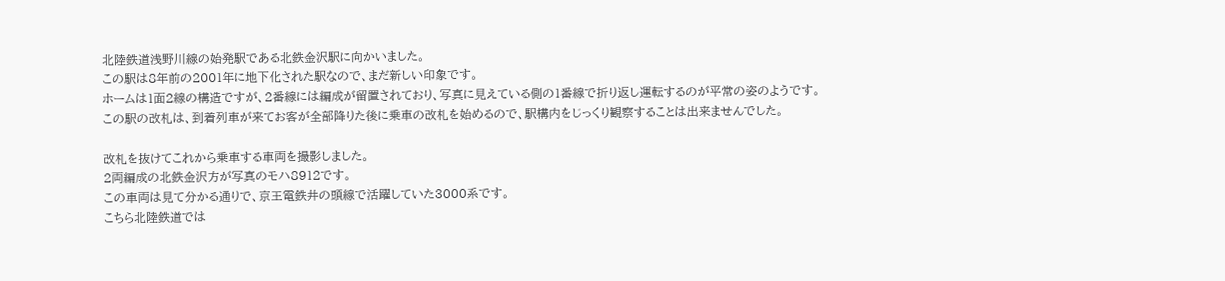北陸鉄道浅野川線の始発駅である北鉄金沢駅に向かいました。
この駅は8年前の2001年に地下化された駅なので、まだ新しい印象です。
ホームは1面2線の構造ですが、2番線には編成が留置されており、写真に見えている側の1番線で折り返し運転するのが平常の姿のようです。
この駅の改札は、到着列車が来てお客が全部降りた後に乗車の改札を始めるので、駅構内をじっくり観察することは出来ませんでした。

改札を抜けてこれから乗車する車両を撮影しました。
2両編成の北鉄金沢方が写真のモハ8912です。
この車両は見て分かる通りで、京王電鉄井の頭線で活躍していた3000系です。
こちら北陸鉄道では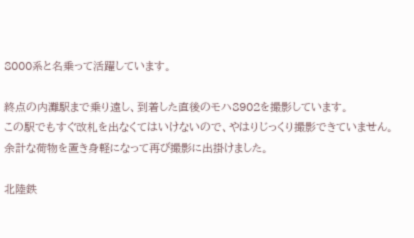8000系と名乗って活躍しています。

終点の内灘駅まで乗り遠し、到着した直後のモハ8902を撮影しています。
この駅でもすぐ改札を出なくてはいけないので、やはりじっくり撮影できていません。
余計な荷物を置き身軽になって再び撮影に出掛けました。

北陸鉄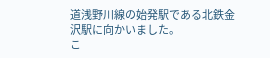道浅野川線の始発駅である北鉄金沢駅に向かいました。
こ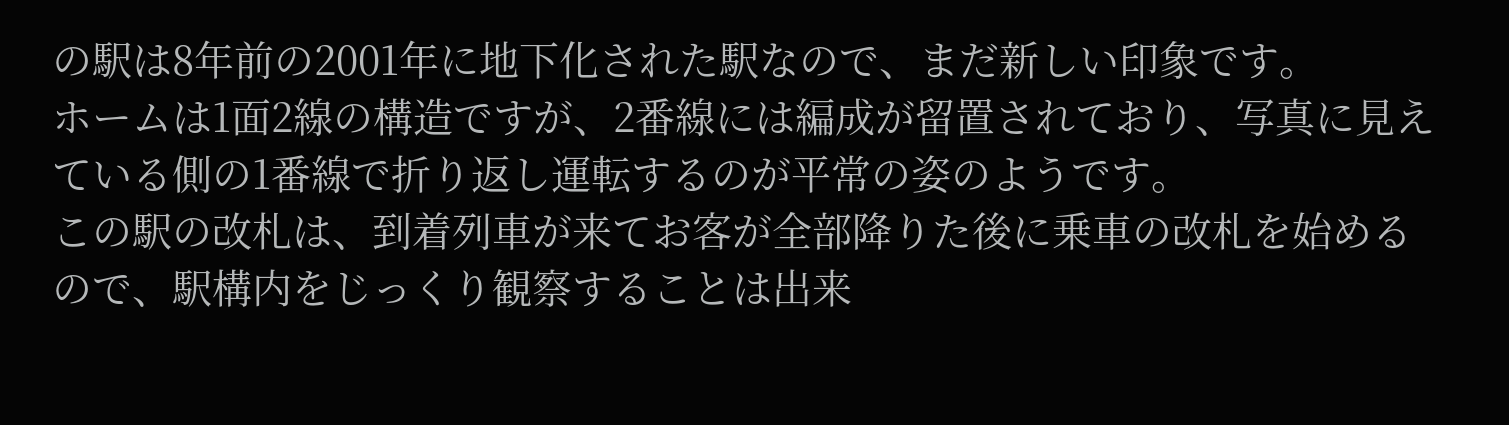の駅は8年前の2001年に地下化された駅なので、まだ新しい印象です。
ホームは1面2線の構造ですが、2番線には編成が留置されており、写真に見えている側の1番線で折り返し運転するのが平常の姿のようです。
この駅の改札は、到着列車が来てお客が全部降りた後に乗車の改札を始めるので、駅構内をじっくり観察することは出来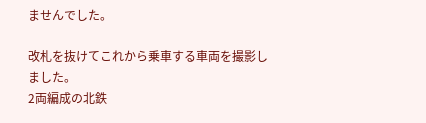ませんでした。

改札を抜けてこれから乗車する車両を撮影しました。
2両編成の北鉄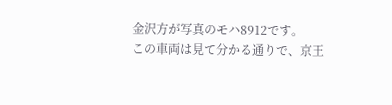金沢方が写真のモハ8912です。
この車両は見て分かる通りで、京王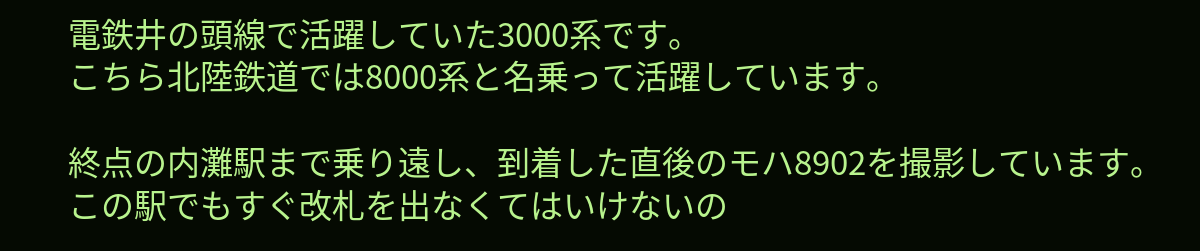電鉄井の頭線で活躍していた3000系です。
こちら北陸鉄道では8000系と名乗って活躍しています。

終点の内灘駅まで乗り遠し、到着した直後のモハ8902を撮影しています。
この駅でもすぐ改札を出なくてはいけないの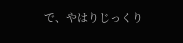で、やはりじっくり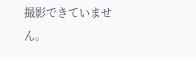撮影できていません。